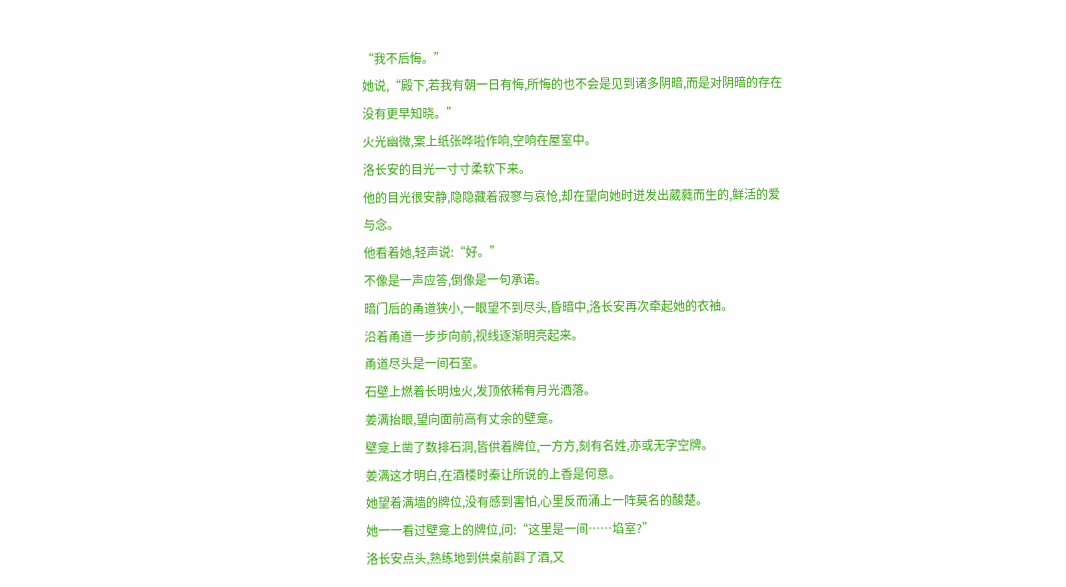“我不后悔。”
她说,“殿下,若我有朝一日有悔,所悔的也不会是见到诸多阴暗,而是对阴暗的存在没有更早知晓。”
火光幽微,案上纸张哗啦作响,空响在屋室中。
洛长安的目光一寸寸柔软下来。
他的目光很安静,隐隐藏着寂寥与哀怆,却在望向她时迸发出葳蕤而生的,鲜活的爱与念。
他看着她,轻声说:“好。”
不像是一声应答,倒像是一句承诺。
暗门后的甬道狭小,一眼望不到尽头,昏暗中,洛长安再次牵起她的衣袖。
沿着甬道一步步向前,视线逐渐明亮起来。
甬道尽头是一间石室。
石壁上燃着长明烛火,发顶依稀有月光洒落。
姜满抬眼,望向面前高有丈余的壁龛。
壁龛上凿了数排石洞,皆供着牌位,一方方,刻有名姓,亦或无字空牌。
姜满这才明白,在酒楼时秦让所说的上香是何意。
她望着满墙的牌位,没有感到害怕,心里反而涌上一阵莫名的酸楚。
她一一看过壁龛上的牌位,问:“这里是一间……埳室?”
洛长安点头,熟练地到供桌前斟了酒,又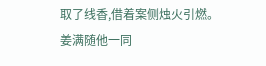取了线香,借着案侧烛火引燃。
姜满随他一同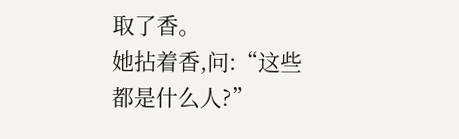取了香。
她拈着香,问:“这些都是什么人?”